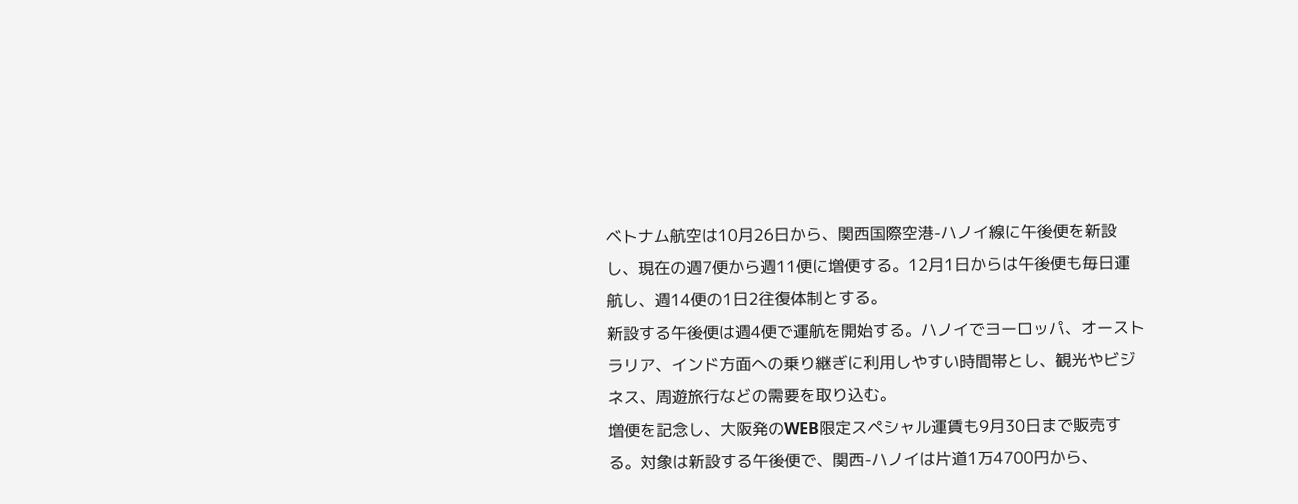ベトナム航空は10月26日から、関西国際空港-ハノイ線に午後便を新設し、現在の週7便から週11便に増便する。12月1日からは午後便も毎日運航し、週14便の1日2往復体制とする。
新設する午後便は週4便で運航を開始する。ハノイでヨーロッパ、オーストラリア、インド方面への乗り継ぎに利用しやすい時間帯とし、観光やビジネス、周遊旅行などの需要を取り込む。
増便を記念し、大阪発のWEB限定スペシャル運賃も9月30日まで販売する。対象は新設する午後便で、関西-ハノイは片道1万4700円から、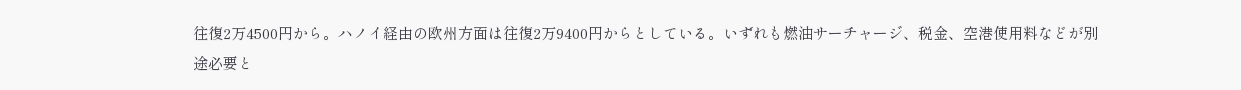往復2万4500円から。ハノイ経由の欧州方面は往復2万9400円からとしている。いずれも燃油サーチャージ、税金、空港使用料などが別途必要と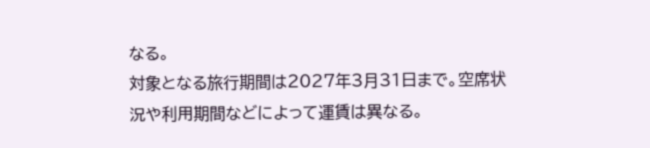なる。
対象となる旅行期間は2027年3月31日まで。空席状況や利用期間などによって運賃は異なる。